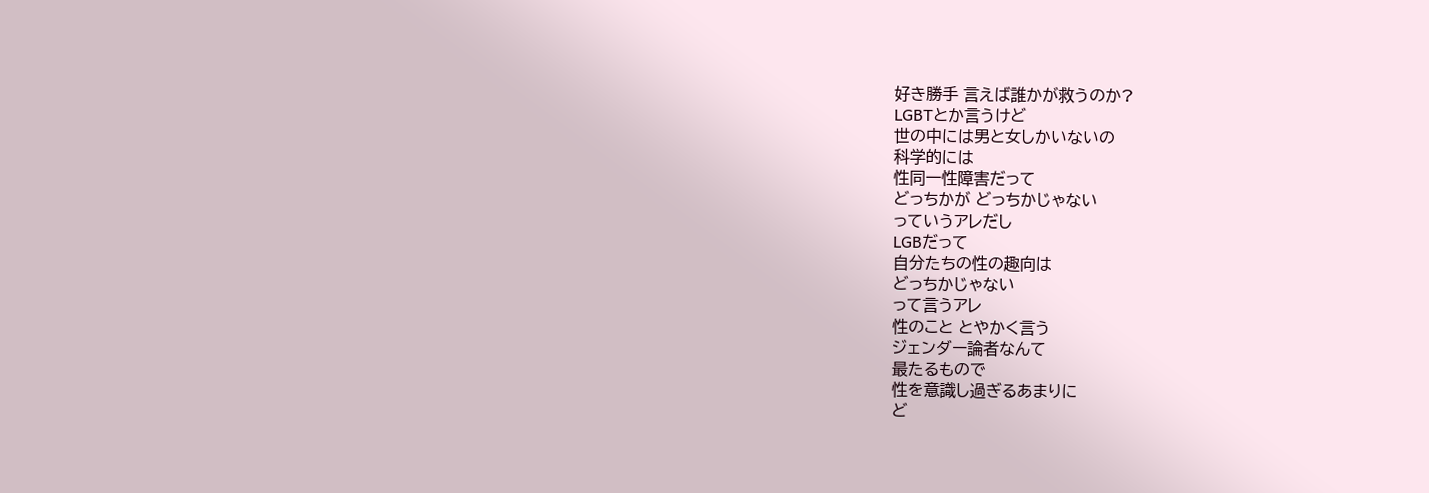好き勝手 言えば誰かが救うのか?
LGBTとか言うけど
世の中には男と女しかいないの
科学的には
性同一性障害だって
どっちかが どっちかじゃない
っていうアレだし
LGBだって
自分たちの性の趣向は
どっちかじゃない
って言うアレ
性のこと とやかく言う
ジェンダー論者なんて
最たるもので
性を意識し過ぎるあまりに
ど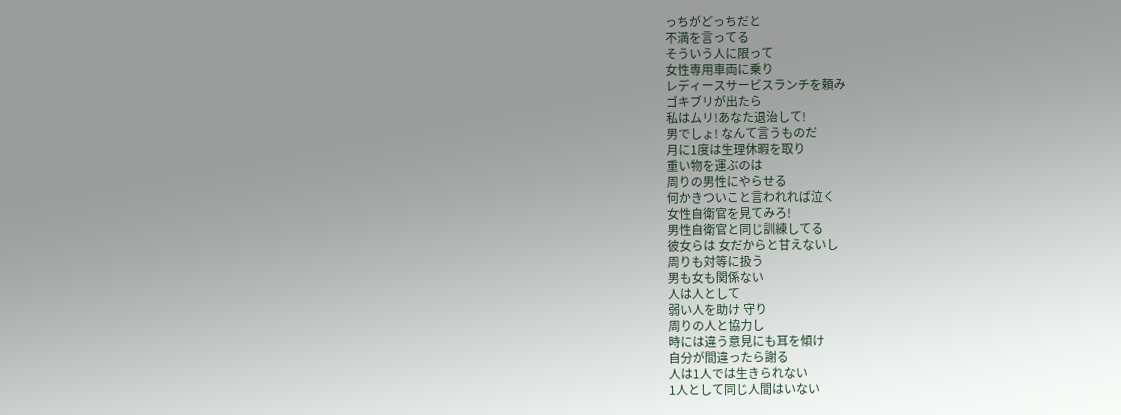っちがどっちだと
不満を言ってる
そういう人に限って
女性専用車両に乗り
レディースサービスランチを頼み
ゴキブリが出たら
私はムリ!あなた退治して!
男でしょ! なんて言うものだ
月に1度は生理休暇を取り
重い物を運ぶのは
周りの男性にやらせる
何かきついこと言われれば泣く
女性自衛官を見てみろ!
男性自衛官と同じ訓練してる
彼女らは 女だからと甘えないし
周りも対等に扱う
男も女も関係ない
人は人として
弱い人を助け 守り
周りの人と協力し
時には違う意見にも耳を傾け
自分が間違ったら謝る
人は1人では生きられない
1人として同じ人間はいない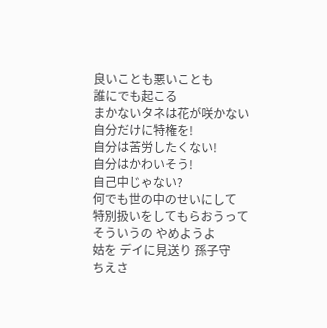良いことも悪いことも
誰にでも起こる
まかないタネは花が咲かない
自分だけに特権を!
自分は苦労したくない!
自分はかわいそう!
自己中じゃない?
何でも世の中のせいにして
特別扱いをしてもらおうって
そういうの やめようよ
姑を デイに見送り 孫子守
ちえさ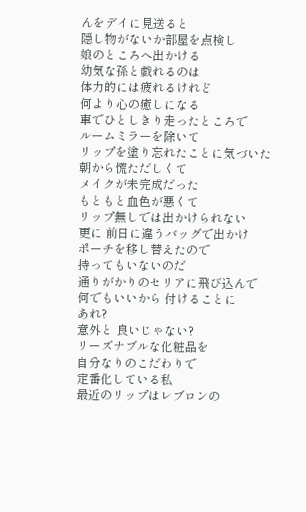んをデイに見送ると
隠し物がないか部屋を点検し
娘のところへ出かける
幼気な孫と戯れるのは
体力的には疲れるけれど
何より心の癒しになる
車でひとしきり走ったところで
ルームミラーを除いて
リップを塗り忘れたことに気づいた
朝から慌ただしくて
メイクが未完成だった
もともと血色が悪くて
リップ無しでは出かけられない
更に 前日に違うバッグで出かけ
ポーチを移し替えたので
持ってもいないのだ
通りがかりのセリアに飛び込んで
何でもいいから 付けることに
あれ?
意外と 良いじゃない?
リーズナブルな化粧品を
自分なりのこだわりで
定番化している私
最近のリップはレブロンの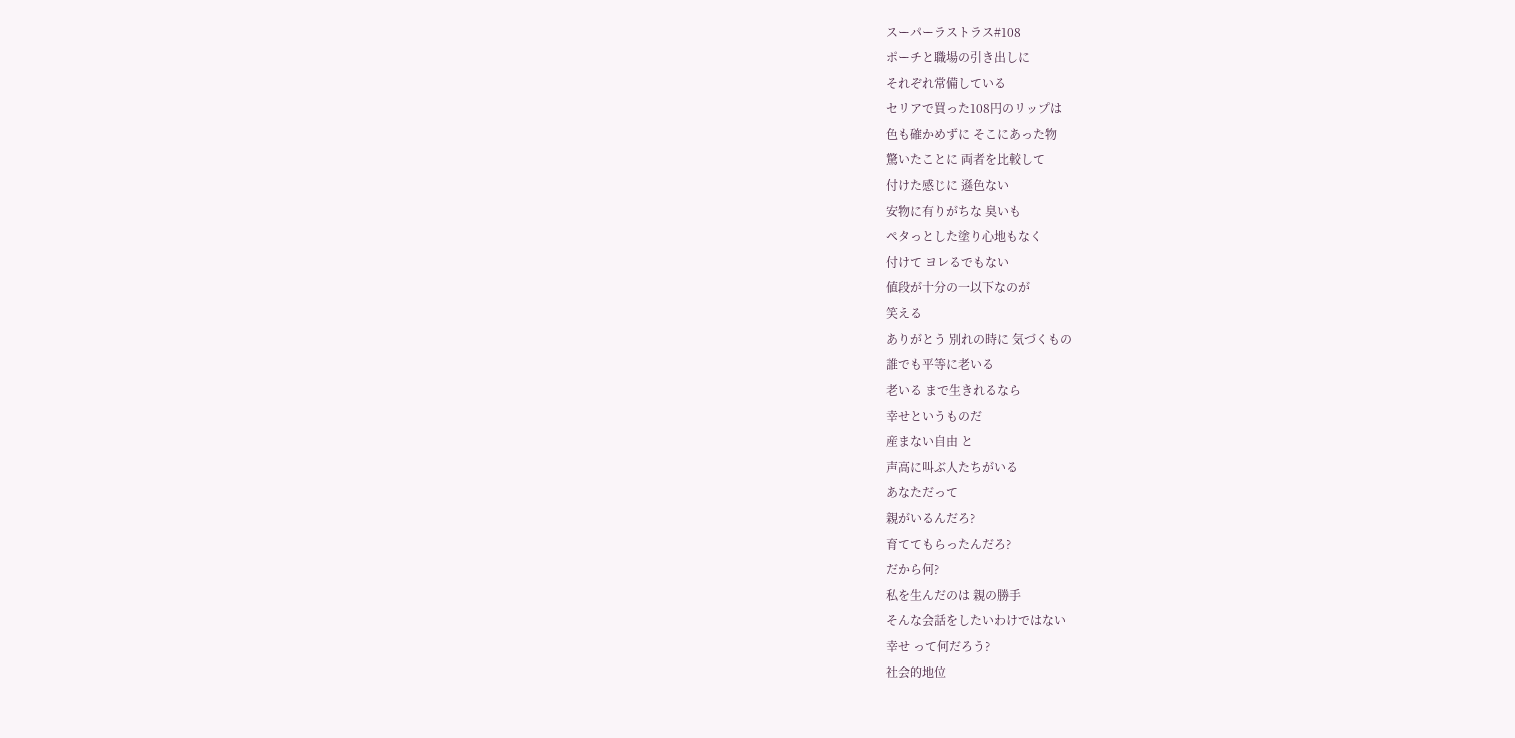スーパーラストラス#108
ポーチと職場の引き出しに
それぞれ常備している
セリアで買った108円のリップは
色も確かめずに そこにあった物
驚いたことに 両者を比較して
付けた感じに 遜色ない
安物に有りがちな 臭いも
ペタっとした塗り心地もなく
付けて ヨレるでもない
値段が十分の一以下なのが
笑える
ありがとう 別れの時に 気づくもの
誰でも平等に老いる
老いる まで生きれるなら
幸せというものだ
産まない自由 と
声高に叫ぶ人たちがいる
あなただって
親がいるんだろ?
育ててもらったんだろ?
だから何?
私を生んだのは 親の勝手
そんな会話をしたいわけではない
幸せ って何だろう?
社会的地位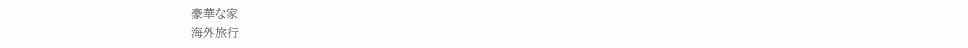豪華な家
海外旅行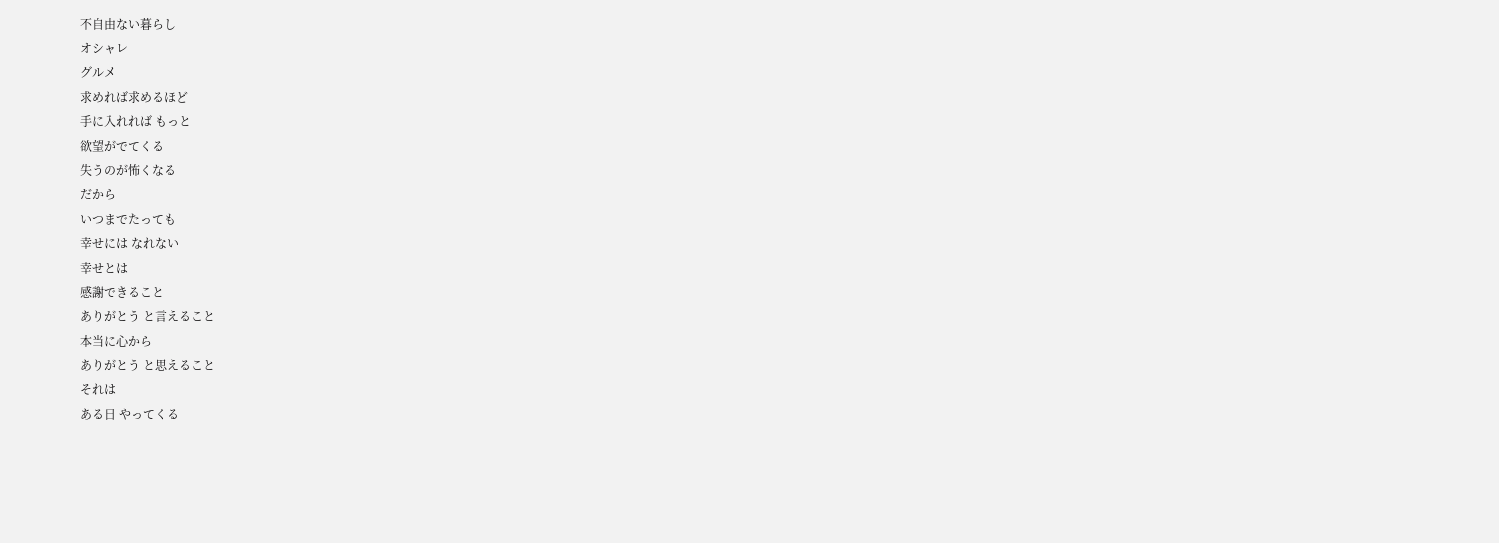不自由ない暮らし
オシャレ
グルメ
求めれば求めるほど
手に入れれば もっと
欲望がでてくる
失うのが怖くなる
だから
いつまでたっても
幸せには なれない
幸せとは
感謝できること
ありがとう と言えること
本当に心から
ありがとう と思えること
それは
ある日 やってくる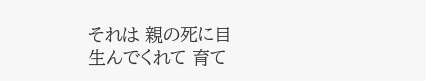それは 親の死に目
生んでくれて 育て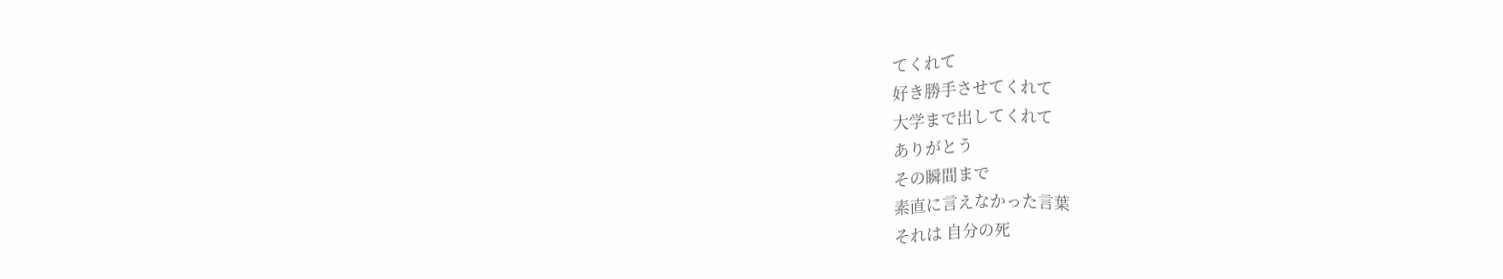てくれて
好き勝手させてくれて
大学まで出してくれて
ありがとう
その瞬間まで
素直に言えなかった言葉
それは 自分の死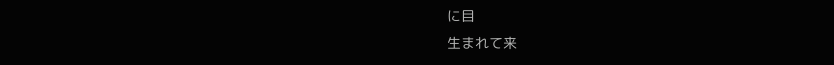に目
生まれて来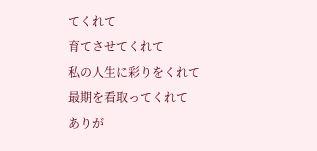てくれて
育てさせてくれて
私の人生に彩りをくれて
最期を看取ってくれて
ありが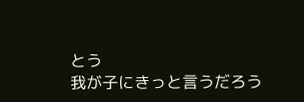とう
我が子にきっと言うだろう